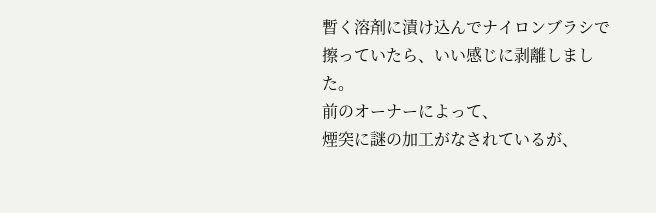暫く溶剤に漬け込んでナイロンブラシで擦っていたら、いい感じに剥離しました。
前のオーナーによって、
煙突に謎の加工がなされているが、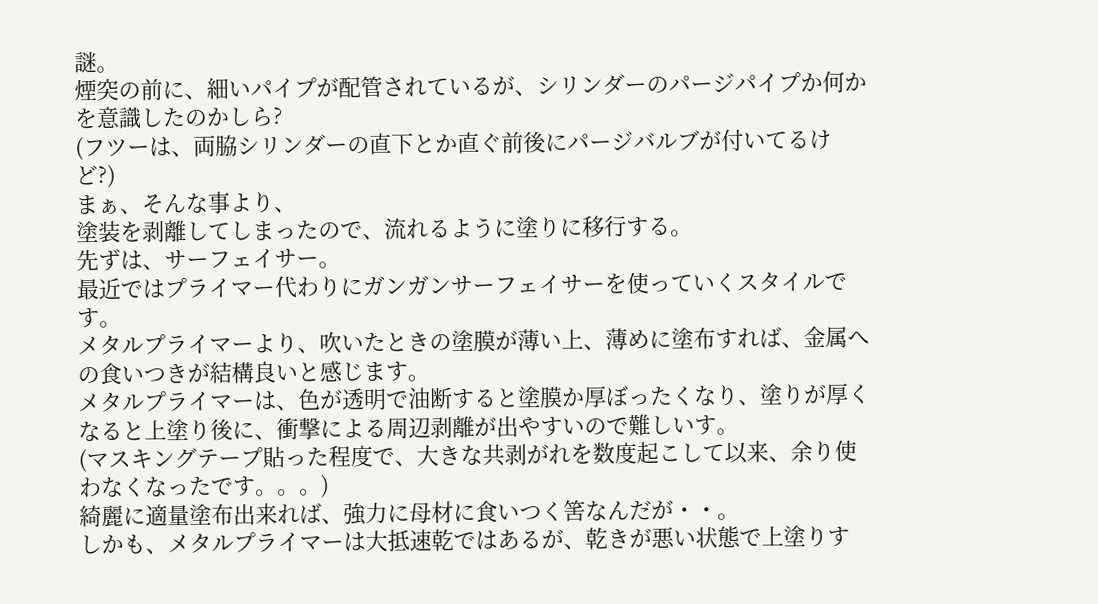謎。
煙突の前に、細いパイプが配管されているが、シリンダーのパージパイプか何かを意識したのかしら?
(フツーは、両脇シリンダーの直下とか直ぐ前後にパージバルブが付いてるけど?)
まぁ、そんな事より、
塗装を剥離してしまったので、流れるように塗りに移行する。
先ずは、サーフェイサー。
最近ではプライマー代わりにガンガンサーフェイサーを使っていくスタイルです。
メタルプライマーより、吹いたときの塗膜が薄い上、薄めに塗布すれば、金属への食いつきが結構良いと感じます。
メタルプライマーは、色が透明で油断すると塗膜か厚ぼったくなり、塗りが厚くなると上塗り後に、衝撃による周辺剥離が出やすいので難しいす。
(マスキングテープ貼った程度で、大きな共剥がれを数度起こして以来、余り使わなくなったです。。。)
綺麗に適量塗布出来れば、強力に母材に食いつく筈なんだが・・。
しかも、メタルプライマーは大抵速乾ではあるが、乾きが悪い状態で上塗りす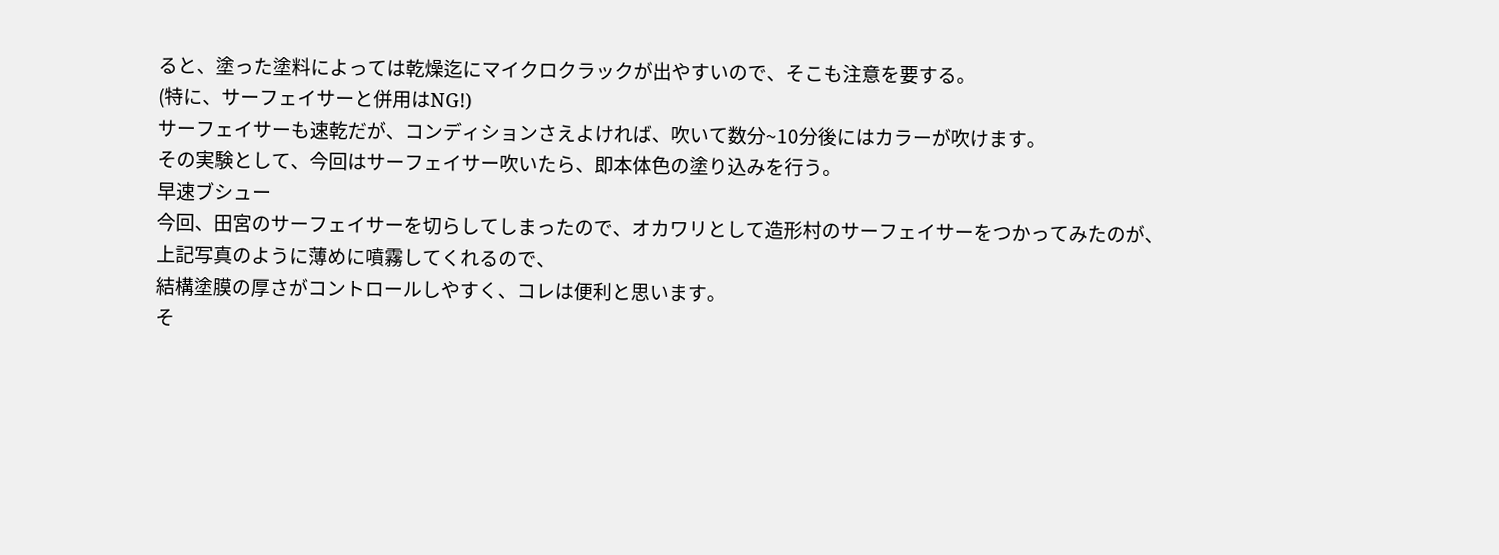ると、塗った塗料によっては乾燥迄にマイクロクラックが出やすいので、そこも注意を要する。
(特に、サーフェイサーと併用はNG!)
サーフェイサーも速乾だが、コンディションさえよければ、吹いて数分~10分後にはカラーが吹けます。
その実験として、今回はサーフェイサー吹いたら、即本体色の塗り込みを行う。
早速ブシュー
今回、田宮のサーフェイサーを切らしてしまったので、オカワリとして造形村のサーフェイサーをつかってみたのが、
上記写真のように薄めに噴霧してくれるので、
結構塗膜の厚さがコントロールしやすく、コレは便利と思います。
そ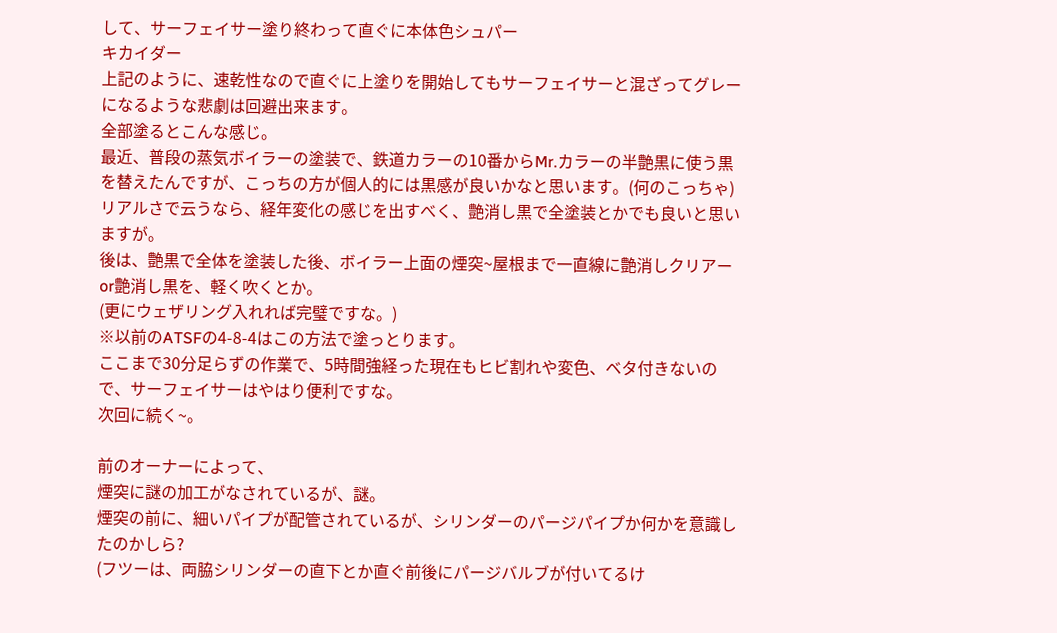して、サーフェイサー塗り終わって直ぐに本体色シュパー
キカイダー
上記のように、速乾性なので直ぐに上塗りを開始してもサーフェイサーと混ざってグレーになるような悲劇は回避出来ます。
全部塗るとこんな感じ。
最近、普段の蒸気ボイラーの塗装で、鉄道カラーの10番からMr.カラーの半艶黒に使う黒を替えたんですが、こっちの方が個人的には黒感が良いかなと思います。(何のこっちゃ)
リアルさで云うなら、経年変化の感じを出すべく、艶消し黒で全塗装とかでも良いと思いますが。
後は、艶黒で全体を塗装した後、ボイラー上面の煙突~屋根まで一直線に艶消しクリアーor艶消し黒を、軽く吹くとか。
(更にウェザリング入れれば完璧ですな。)
※以前のATSFの4-8-4はこの方法で塗っとります。
ここまで30分足らずの作業で、5時間強経った現在もヒビ割れや変色、ベタ付きないので、サーフェイサーはやはり便利ですな。
次回に続く~。

前のオーナーによって、
煙突に謎の加工がなされているが、謎。
煙突の前に、細いパイプが配管されているが、シリンダーのパージパイプか何かを意識したのかしら?
(フツーは、両脇シリンダーの直下とか直ぐ前後にパージバルブが付いてるけ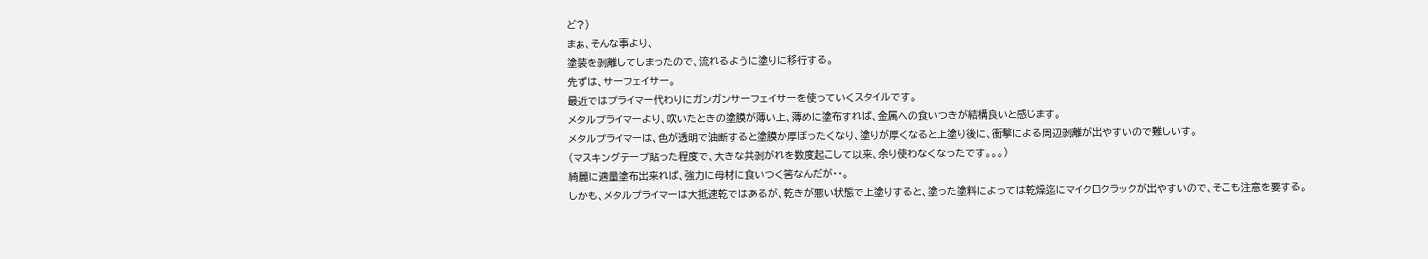ど?)
まぁ、そんな事より、
塗装を剥離してしまったので、流れるように塗りに移行する。
先ずは、サーフェイサー。
最近ではプライマー代わりにガンガンサーフェイサーを使っていくスタイルです。
メタルプライマーより、吹いたときの塗膜が薄い上、薄めに塗布すれば、金属への食いつきが結構良いと感じます。
メタルプライマーは、色が透明で油断すると塗膜か厚ぼったくなり、塗りが厚くなると上塗り後に、衝撃による周辺剥離が出やすいので難しいす。
(マスキングテープ貼った程度で、大きな共剥がれを数度起こして以来、余り使わなくなったです。。。)
綺麗に適量塗布出来れば、強力に母材に食いつく筈なんだが・・。
しかも、メタルプライマーは大抵速乾ではあるが、乾きが悪い状態で上塗りすると、塗った塗料によっては乾燥迄にマイクロクラックが出やすいので、そこも注意を要する。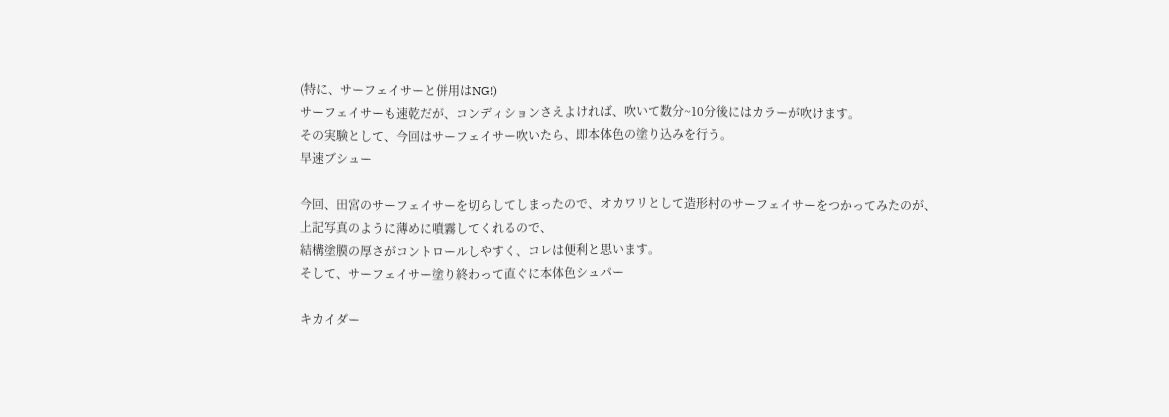(特に、サーフェイサーと併用はNG!)
サーフェイサーも速乾だが、コンディションさえよければ、吹いて数分~10分後にはカラーが吹けます。
その実験として、今回はサーフェイサー吹いたら、即本体色の塗り込みを行う。
早速ブシュー

今回、田宮のサーフェイサーを切らしてしまったので、オカワリとして造形村のサーフェイサーをつかってみたのが、
上記写真のように薄めに噴霧してくれるので、
結構塗膜の厚さがコントロールしやすく、コレは便利と思います。
そして、サーフェイサー塗り終わって直ぐに本体色シュパー

キカイダー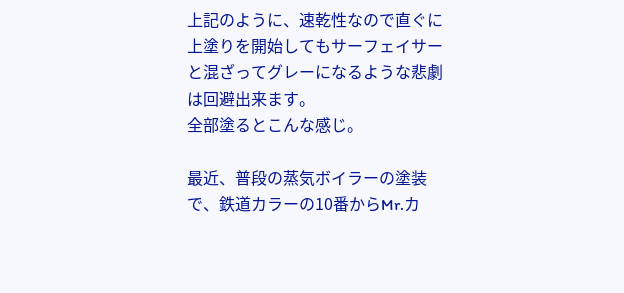上記のように、速乾性なので直ぐに上塗りを開始してもサーフェイサーと混ざってグレーになるような悲劇は回避出来ます。
全部塗るとこんな感じ。

最近、普段の蒸気ボイラーの塗装で、鉄道カラーの10番からMr.カ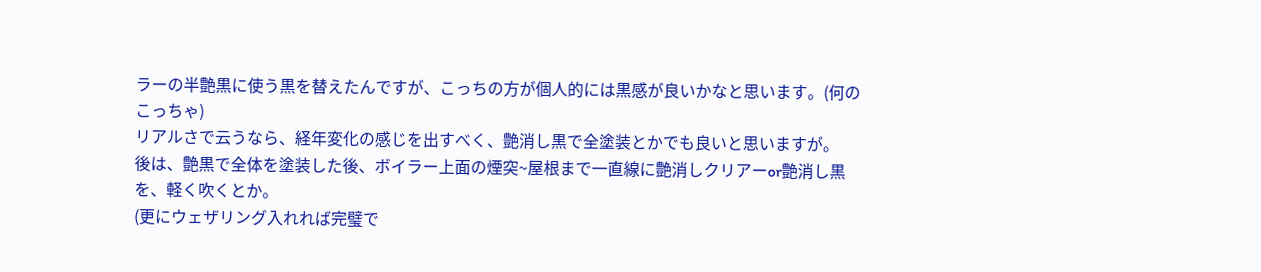ラーの半艶黒に使う黒を替えたんですが、こっちの方が個人的には黒感が良いかなと思います。(何のこっちゃ)
リアルさで云うなら、経年変化の感じを出すべく、艶消し黒で全塗装とかでも良いと思いますが。
後は、艶黒で全体を塗装した後、ボイラー上面の煙突~屋根まで一直線に艶消しクリアーor艶消し黒を、軽く吹くとか。
(更にウェザリング入れれば完璧で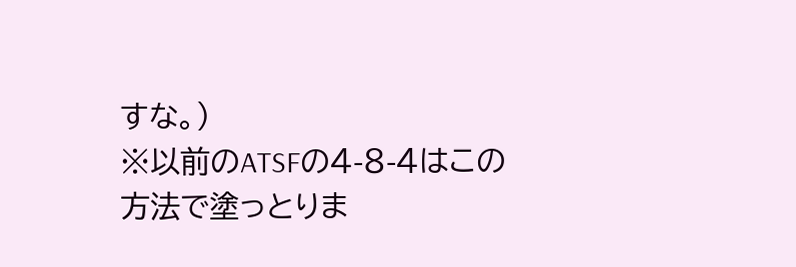すな。)
※以前のATSFの4-8-4はこの方法で塗っとりま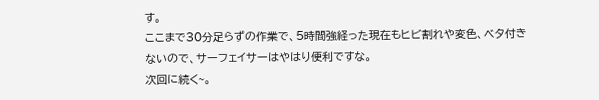す。
ここまで30分足らずの作業で、5時間強経った現在もヒビ割れや変色、ベタ付きないので、サーフェイサーはやはり便利ですな。
次回に続く~。